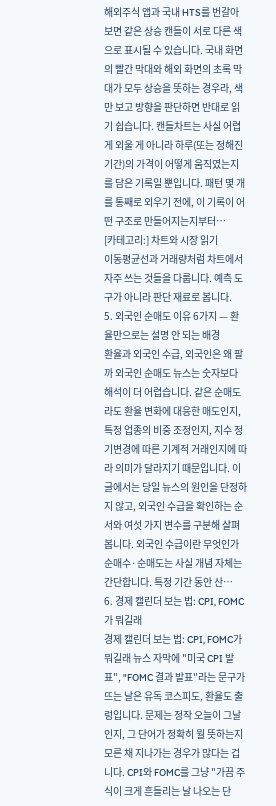해외주식 앱과 국내 HTS를 번갈아 보면 같은 상승 캔들이 서로 다른 색으로 표시될 수 있습니다. 국내 화면의 빨간 막대와 해외 화면의 초록 막대가 모두 상승을 뜻하는 경우라, 색만 보고 방향을 판단하면 반대로 읽기 쉽습니다. 캔들차트는 사실 어렵게 외울 게 아니라 하루(또는 정해진 기간)의 가격이 어떻게 움직였는지를 담은 기록일 뿐입니다. 패턴 몇 개를 통째로 외우기 전에, 이 기록이 어떤 구조로 만들어지는지부터…
[카테고리:] 차트와 시장 읽기
이동평균선과 거래량처럼 차트에서 자주 쓰는 것들을 다룹니다. 예측 도구가 아니라 판단 재료로 봅니다.
5. 외국인 순매도 이유 6가지 — 환율만으로는 설명 안 되는 배경
환율과 외국인 수급, 외국인은 왜 팔까 외국인 순매도 뉴스는 숫자보다 해석이 더 어렵습니다. 같은 순매도라도 환율 변화에 대응한 매도인지, 특정 업종의 비중 조정인지, 지수 정기변경에 따른 기계적 거래인지에 따라 의미가 달라지기 때문입니다. 이 글에서는 당일 뉴스의 원인을 단정하지 않고, 외국인 수급을 확인하는 순서와 여섯 가지 변수를 구분해 살펴봅니다. 외국인 수급이란 무엇인가 순매수·순매도는 사실 개념 자체는 간단합니다. 특정 기간 동안 산…
6. 경제 캘린더 보는 법: CPI, FOMC가 뭐길래
경제 캘린더 보는 법: CPI, FOMC가 뭐길래 뉴스 자막에 "미국 CPI 발표", "FOMC 결과 발표"라는 문구가 뜨는 날은 유독 코스피도, 환율도 출렁입니다. 문제는 정작 오늘이 그날인지, 그 단어가 정확히 뭘 뜻하는지 모른 채 지나가는 경우가 많다는 겁니다. CPI와 FOMC를 그냥 "가끔 주식이 크게 흔들리는 날 나오는 단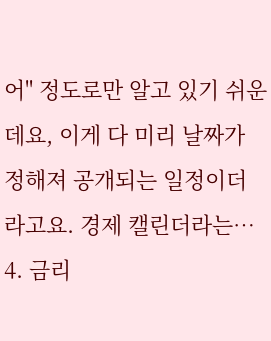어" 정도로만 알고 있기 쉬운데요, 이게 다 미리 날짜가 정해져 공개되는 일정이더라고요. 경제 캘린더라는…
4. 금리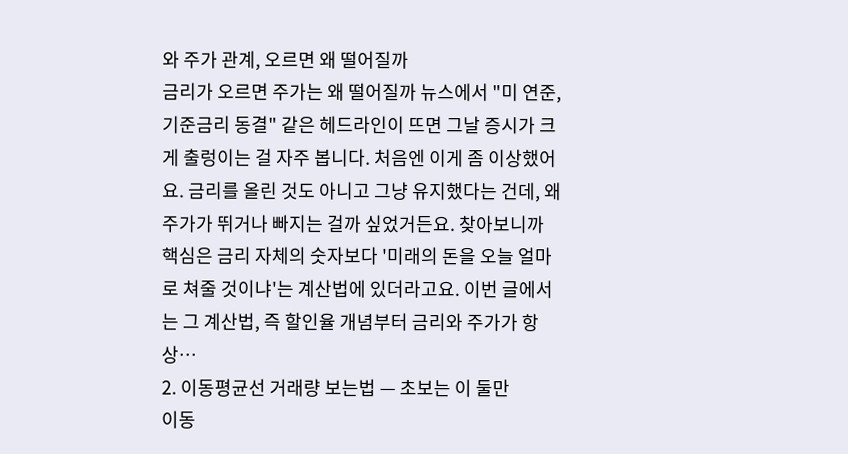와 주가 관계, 오르면 왜 떨어질까
금리가 오르면 주가는 왜 떨어질까 뉴스에서 "미 연준, 기준금리 동결" 같은 헤드라인이 뜨면 그날 증시가 크게 출렁이는 걸 자주 봅니다. 처음엔 이게 좀 이상했어요. 금리를 올린 것도 아니고 그냥 유지했다는 건데, 왜 주가가 뛰거나 빠지는 걸까 싶었거든요. 찾아보니까 핵심은 금리 자체의 숫자보다 '미래의 돈을 오늘 얼마로 쳐줄 것이냐'는 계산법에 있더라고요. 이번 글에서는 그 계산법, 즉 할인율 개념부터 금리와 주가가 항상…
2. 이동평균선 거래량 보는법 — 초보는 이 둘만
이동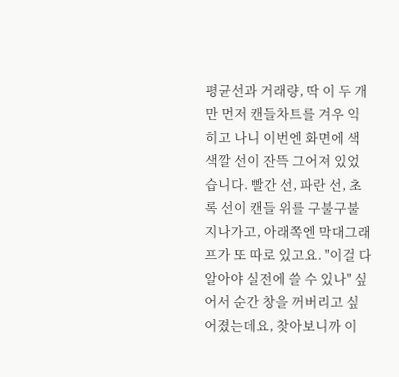평균선과 거래량, 딱 이 두 개만 먼저 캔들차트를 겨우 익히고 나니 이번엔 화면에 색색깔 선이 잔뜩 그어져 있었습니다. 빨간 선, 파란 선, 초록 선이 캔들 위를 구불구불 지나가고, 아래쪽엔 막대그래프가 또 따로 있고요. "이걸 다 알아야 실전에 쓸 수 있나" 싶어서 순간 창을 꺼버리고 싶어졌는데요, 찾아보니까 이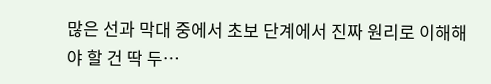많은 선과 막대 중에서 초보 단계에서 진짜 원리로 이해해야 할 건 딱 두…